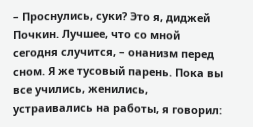– Проснулись, суки? Это я, диджей Почкин. Лучшее, что со мной сегодня случится, – онанизм перед сном. Я же тусовый парень. Пока вы все учились, женились, устраивались на работы, я говорил: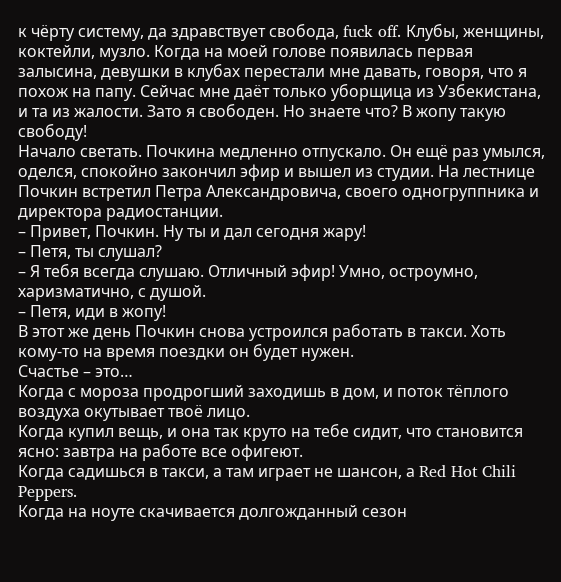к чёрту систему, да здравствует свобода, fuck off. Клубы, женщины, коктейли, музло. Когда на моей голове появилась первая залысина, девушки в клубах перестали мне давать, говоря, что я похож на папу. Сейчас мне даёт только уборщица из Узбекистана, и та из жалости. Зато я свободен. Но знаете что? В жопу такую свободу!
Начало светать. Почкина медленно отпускало. Он ещё раз умылся, оделся, спокойно закончил эфир и вышел из студии. На лестнице Почкин встретил Петра Александровича, своего одногруппника и директора радиостанции.
– Привет, Почкин. Ну ты и дал сегодня жару!
– Петя, ты слушал?
– Я тебя всегда слушаю. Отличный эфир! Умно, остроумно, харизматично, с душой.
– Петя, иди в жопу!
В этот же день Почкин снова устроился работать в такси. Хоть кому-то на время поездки он будет нужен.
Счастье – это…
Когда с мороза продрогший заходишь в дом, и поток тёплого воздуха окутывает твоё лицо.
Когда купил вещь, и она так круто на тебе сидит, что становится ясно: завтра на работе все офигеют.
Когда садишься в такси, а там играет не шансон, а Red Hot Chili Peppers.
Когда на ноуте скачивается долгожданный сезон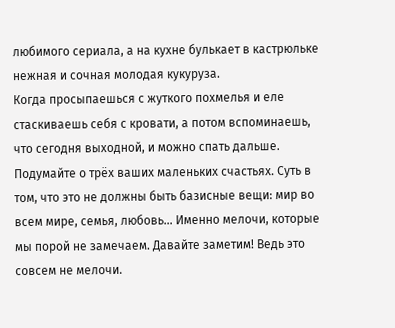любимого сериала, а на кухне булькает в кастрюльке нежная и сочная молодая кукуруза.
Когда просыпаешься с жуткого похмелья и еле стаскиваешь себя с кровати, а потом вспоминаешь, что сегодня выходной, и можно спать дальше.
Подумайте о трёх ваших маленьких счастьях. Суть в том, что это не должны быть базисные вещи: мир во всем мире, семья, любовь… Именно мелочи, которые мы порой не замечаем. Давайте заметим! Ведь это совсем не мелочи.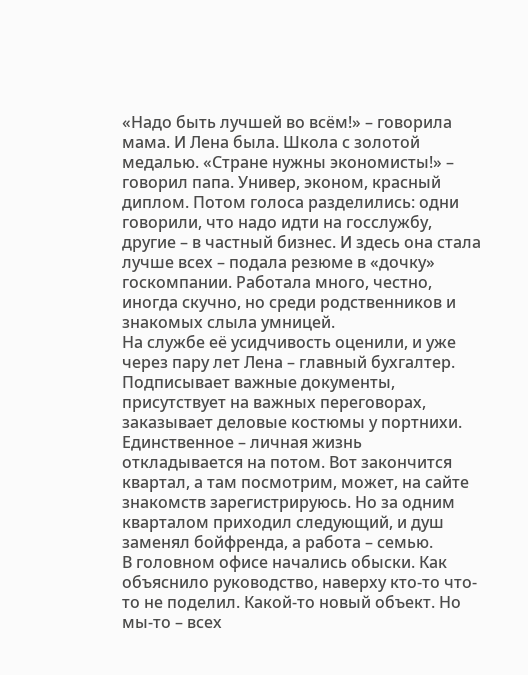«Надо быть лучшей во всём!» – говорила мама. И Лена была. Школа с золотой медалью. «Стране нужны экономисты!» – говорил папа. Универ, эконом, красный диплом. Потом голоса разделились: одни говорили, что надо идти на госслужбу, другие – в частный бизнес. И здесь она стала лучше всех – подала резюме в «дочку» госкомпании. Работала много, честно, иногда скучно, но среди родственников и знакомых слыла умницей.
На службе её усидчивость оценили, и уже через пару лет Лена – главный бухгалтер. Подписывает важные документы, присутствует на важных переговорах, заказывает деловые костюмы у портнихи. Единственное – личная жизнь откладывается на потом. Вот закончится квартал, а там посмотрим, может, на сайте знакомств зарегистрируюсь. Но за одним кварталом приходил следующий, и душ заменял бойфренда, а работа – семью.
В головном офисе начались обыски. Как объяснило руководство, наверху кто-то что-то не поделил. Какой-то новый объект. Но мы-то – всех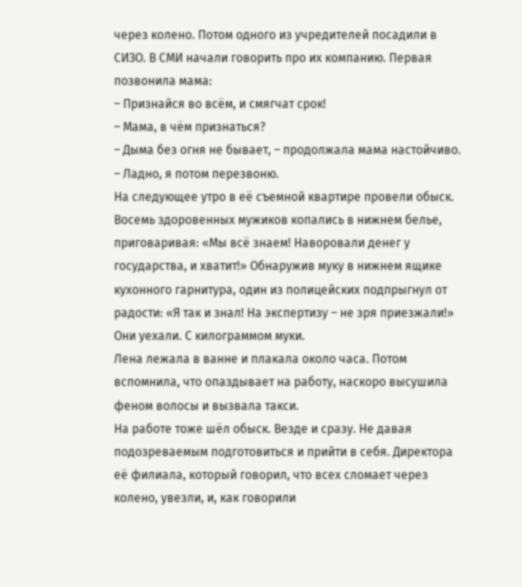через колено. Потом одного из учредителей посадили в СИЗО. В СМИ начали говорить про их компанию. Первая позвонила мама:
– Признайся во всём, и смягчат срок!
– Мама, в чём признаться?
– Дыма без огня не бывает, – продолжала мама настойчиво.
– Ладно, я потом перезвоню.
На следующее утро в её съемной квартире провели обыск. Восемь здоровенных мужиков копались в нижнем белье, приговаривая: «Мы всё знаем! Наворовали денег у государства, и хватит!» Обнаружив муку в нижнем ящике кухонного гарнитура, один из полицейских подпрыгнул от радости: «Я так и знал! На экспертизу – не зря приезжали!» Они уехали. С килограммом муки.
Лена лежала в ванне и плакала около часа. Потом вспомнила, что опаздывает на работу, наскоро высушила феном волосы и вызвала такси.
На работе тоже шёл обыск. Везде и сразу. Не давая подозреваемым подготовиться и прийти в себя. Директора её филиала, который говорил, что всех сломает через колено, увезли, и, как говорили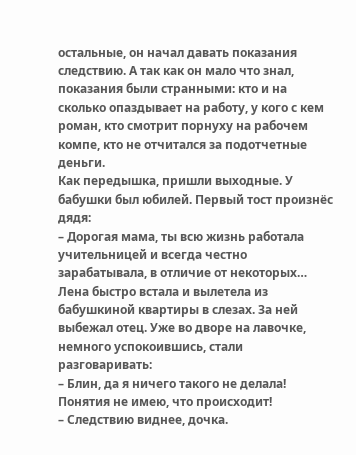остальные, он начал давать показания следствию. А так как он мало что знал, показания были странными: кто и на сколько опаздывает на работу, у кого с кем роман, кто смотрит порнуху на рабочем компе, кто не отчитался за подотчетные деньги.
Как передышка, пришли выходные. У бабушки был юбилей. Первый тост произнёс дядя:
– Дорогая мама, ты всю жизнь работала учительницей и всегда честно зарабатывала, в отличие от некоторых…
Лена быстро встала и вылетела из бабушкиной квартиры в слезах. За ней выбежал отец. Уже во дворе на лавочке, немного успокоившись, стали разговаривать:
– Блин, да я ничего такого не делала! Понятия не имею, что происходит!
– Следствию виднее, дочка.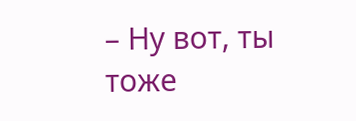– Ну вот, ты тоже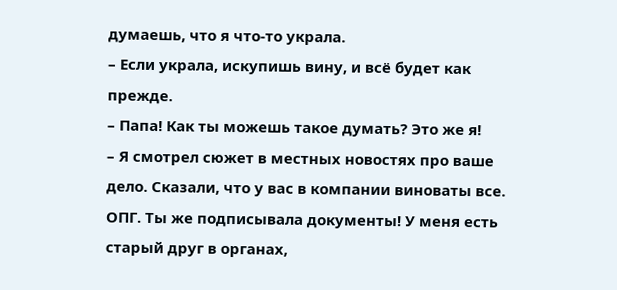думаешь, что я что-то украла.
– Если украла, искупишь вину, и всё будет как прежде.
– Папа! Как ты можешь такое думать? Это же я!
– Я смотрел сюжет в местных новостях про ваше дело. Сказали, что у вас в компании виноваты все. ОПГ. Ты же подписывала документы! У меня есть старый друг в органах,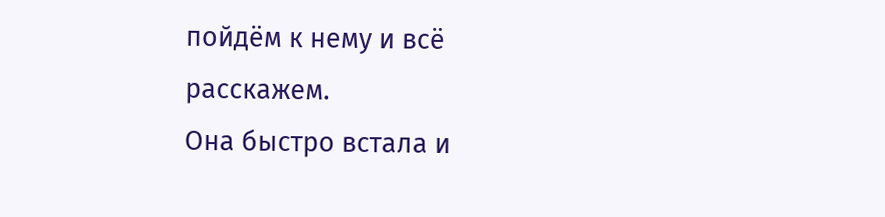пойдём к нему и всё расскажем.
Она быстро встала и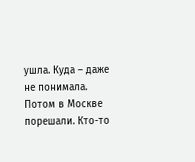ушла. Куда – даже не понимала. Потом в Москве порешали. Кто-то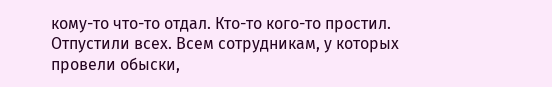кому-то что-то отдал. Кто-то кого-то простил. Отпустили всех. Всем сотрудникам, у которых провели обыски,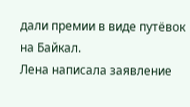дали премии в виде путёвок на Байкал.
Лена написала заявление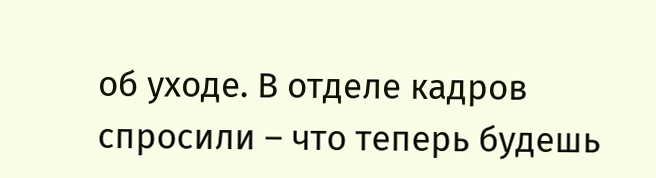об уходе. В отделе кадров спросили – что теперь будешь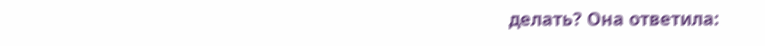делать? Она ответила: